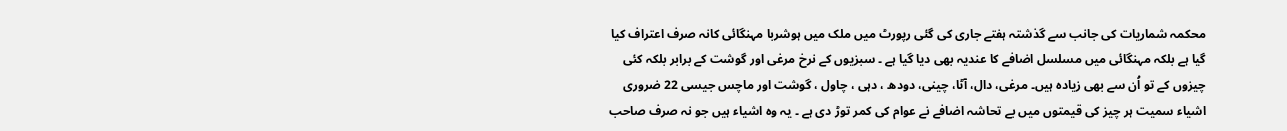محکمہ شماریات کی جانب سے گذشتہ ہفتے جاری کی گئی رپورٹ میں ملک میں ہوشربا مہنگائی کانہ صرف اعتراف کیا گیا ہے بلکہ مہنگائی میں مسلسل اضافے کا عندیہ بھی دیا گیا ہے ۔ سبزیوں کے نرخ مرغی اور گوشت کے برابر بلکہ کئی چیزوں کے تو اُن سے بھی زیادہ ہیں۔ مرغی، دال، آٹا، چینی، دودھ ، دہی ، چاول ، گوشت اور ماچس جیسی 22 ضروری اشیاء سمیت ہر چیز کی قیمتوں میں بے تحاشہ اضافے نے عوام کی کمر توڑ دی ہے ۔ یہ وہ اشیاء ہیں جو نہ صرف صاحب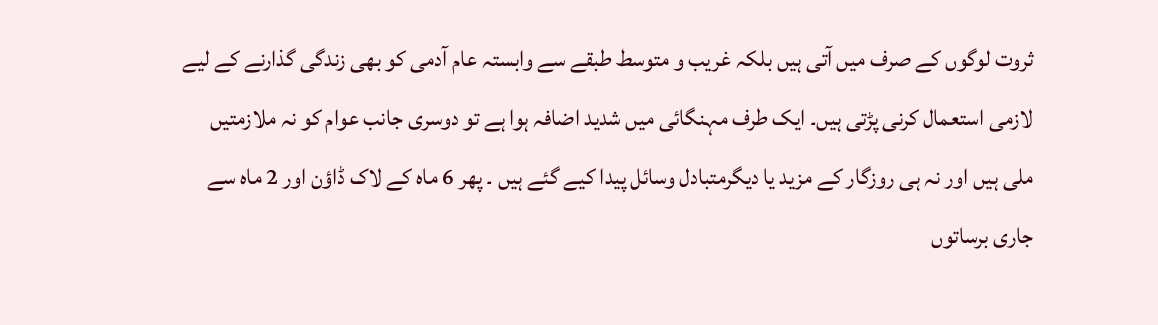ثروت لوگوں کے صرف میں آتی ہیں بلکہ غریب و متوسط طبقے سے وابستہ عام آدمی کو بھی زندگی گذارنے کے لیے لازمی استعمال کرنی پڑتی ہیں۔ ایک طرف مہنگائی میں شدید اضافہ ہوا ہے تو دوسری جانب عوام کو نہ ملازمتیں ملی ہیں اور نہ ہی روزگار کے مزید یا دیگرمتبادل وسائل پیدا کیے گئے ہیں ۔ پھر 6 ماہ کے لاک ڈاؤن اور 2 ماہ سے جاری برساتوں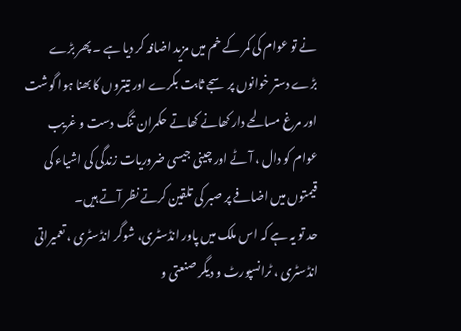نے تو عوام کی کمر کے خم میں مزید اضافہ کر دیا ہے ۔ پھر بڑے بڑے دستر خوانوں پر سجے ثابت بکرے اور تیتروں کا بھنا ہوا گوشت اور مرغ مسالحے دار کھانے کھاتے حکمران تنگ دست و غریب عوام کو دال ، آٹے اور چینی جیسی ضروریات زندگی کی اشیاء کی قیمتوں میں اضافے پر صبر کی تلقین کرتے نظر آتے ہیں۔
حد تو یہ ہے کہ اس ملک میں پاور انڈسٹری، شوگر انڈسٹری ، تعمیراتی انڈسٹری ، ٹرانسپورٹ و دیگر صنعتی و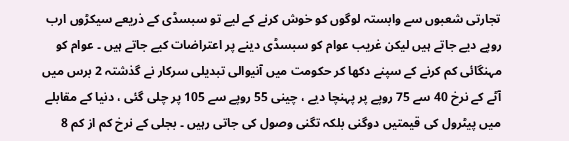تجارتی شعبوں سے وابستہ لوگوں کو خوش کرنے کے لیے تو سبسڈی کے ذریعے سیکڑوں ارب روپے دیے جاتے ہیں لیکن غریب عوام کو سبسڈی دینے پر اعتراضات کیے جاتے ہیں ۔ عوام کو مہنگائی کم کرنے کے سپنے دکھا کر حکومت میں آنیوالی تبدیلی سرکار نے گذشتہ 2 برس میں آٹے کے نرخ 40 سے 75 روپے پر پہنچا دیے ، چینی 55 روپے سے 105 پر چلی گئی ، دنیا کے مقابلے میں پیٹرول کی قیمتیں دوگنی بلکہ تگنی وصول کی جاتی رہیں ۔ بجلی کے نرخ کم از کم 8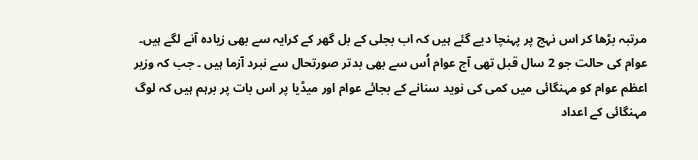مرتبہ بڑھا کر اس نہج پر پہنچا دیے گئے ہیں کہ اب بجلی کے بل گھر کے کرایہ سے بھی زیادہ آنے لگے ہیں۔ عوام کی حالت جو 2 سال قبل تھی آج عوام اُس سے بھی بدتر صورتحال سے نبرد آزما ہیں ۔ جب کہ وزیر اعظم عوام کو مہنگائی میں کمی کی نوید سنانے کے بجائے عوام اور میڈیا پر اس بات پر برہم ہیں کہ لوگ مہنگائی کے اعداد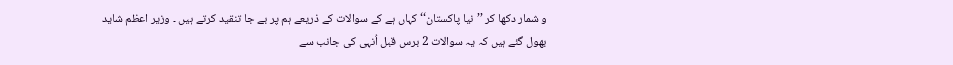و شمار دکھا کر ’’نیا پاکستان‘‘ کہاں ہے کے سوالات کے ذریعے ہم پر بے جا تنقید کرتے ہیں ۔ وزیر اعظم شاید بھول گئے ہیں کہ یہ سوالات 2 برس قبل اُنہی کی جانب سے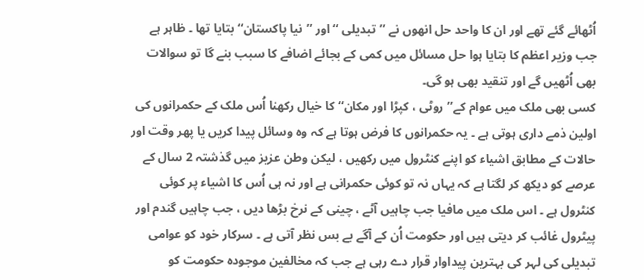اُٹھائے گئے تھے اور ان کا واحد حل انھوں نے ’’تبدیلی ‘‘ اور ’’نیا پاکستان‘‘ بتایا تھا ۔ ظاہر ہے جب وزیر اعظم کا بتایا ہوا حل مسائل میں کمی کے بجائے اضافے کا سبب بنے گا تو سوالات بھی اُٹھیں گے اور تنقید بھی ہو گی۔
کسی بھی ملک میں عوام کے’’روٹی ، کپڑا اور مکان‘‘ کا خیال رکھنا اُس ملک کے حکمرانوں کی اولین ذمے داری ہوتی ہے ۔ یہ حکمرانوں کا فرض ہوتا ہے کہ وہ وسائل پیدا کریں یا پھر وقت اور حالات کے مطابق اشیاء کو اپنے کنٹرول میں رکھیں ، لیکن وطن عزیز میں گذشتہ 2 سال کے عرصے کو دیکھ کر لگتا ہے کہ یہاں نہ تو کوئی حکمرانی ہے اور نہ ہی اُس کا اشیاء پر کوئی کنٹرول ہے ۔ اس ملک میں مافیا جب چاہیں آٹے ، چینی کے نرخ بڑھا دیں ، جب چاہیں گندم اور پیٹرول غائب کر دیتی ہیں اور حکومت اُن کے آگے بے بس نظر آتی ہے ۔ سرکار خود کو عوامی تبدیلی کی لہر کی بہترین پیداوار قرار دے رہی ہے جب کہ مخالفین موجودہ حکومت کو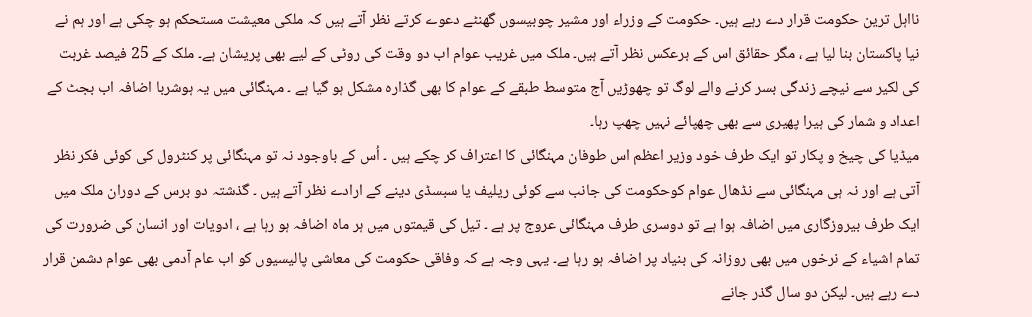نااہل ترین حکومت قرار دے رہے ہیں۔ حکومت کے وزراء اور مشیر چوبیسوں گھنٹے دعوے کرتے نظر آتے ہیں کہ ملکی معیشت مستحکم ہو چکی ہے اور ہم نے نیا پاکستان بنا لیا ہے ، مگر حقائق اس کے برعکس نظر آتے ہیں۔ ملک میں غریب عوام اب دو وقت کی روٹی کے لیے بھی پریشان ہے۔ ملک کے 25 فیصد غربت کی لکیر سے نیچے زندگی بسر کرنے والے لوگ تو چھوڑیں آج متوسط طبقے کے عوام کا بھی گذارہ مشکل ہو گیا ہے ۔ مہنگائی میں یہ ہوشربا اضافہ اب بجٹ کے اعداد و شمار کی ہیرا پھیری سے بھی چھپائے نہیں چھپ رہا۔
میڈیا کی چیخ و پکار تو ایک طرف خود وزیر اعظم اس طوفان مہنگائی کا اعتراف کر چکے ہیں ۔ اُس کے باوجود نہ تو مہنگائی پر کنٹرول کی کوئی فکر نظر آتی ہے اور نہ ہی مہنگائی سے نڈھال عوام کوحکومت کی جانب سے کوئی ریلیف یا سبسڈی دینے کے ارادے نظر آتے ہیں ۔ گذشتہ دو برس کے دوران ملک میں ایک طرف بیروزگاری میں اضافہ ہوا ہے تو دوسری طرف مہنگائی عروج پر ہے ۔ تیل کی قیمتوں میں ہر ماہ اضافہ ہو رہا ہے ، ادویات اور انسان کی ضرورت کی تمام اشیاء کے نرخوں میں بھی روزانہ کی بنیاد پر اضافہ ہو رہا ہے۔ یہی وجہ ہے کہ وفاقی حکومت کی معاشی پالیسیوں کو اب عام آدمی بھی عوام دشمن قرار دے رہے ہیں۔ لیکن دو سال گذر جانے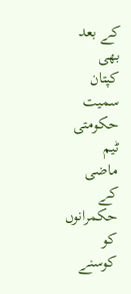کے بعد بھی کپتان سمیت حکومتی ٹیم ماضی کے حکمرانوں کو کوسنے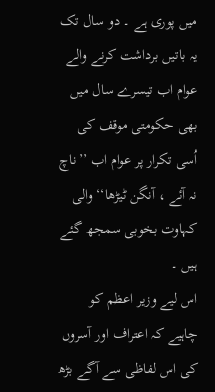میں پوری ہے ۔ دو سال تک یہ باتیں برداشت کرنے والے عوام اب تیسرے سال میں بھی حکومتی موقف کی اُسی تکرار پر عوام اب ’’ناچ نہ آئے ، آنگن ٹیڑھا‘‘ والی کہاوت بخوبی سمجھ گئے ہیں ۔
اس لیے وزیر اعظم کو چاہیے کہ اعتراف اور آسروں کی اس لفاظی سے آگے بڑھ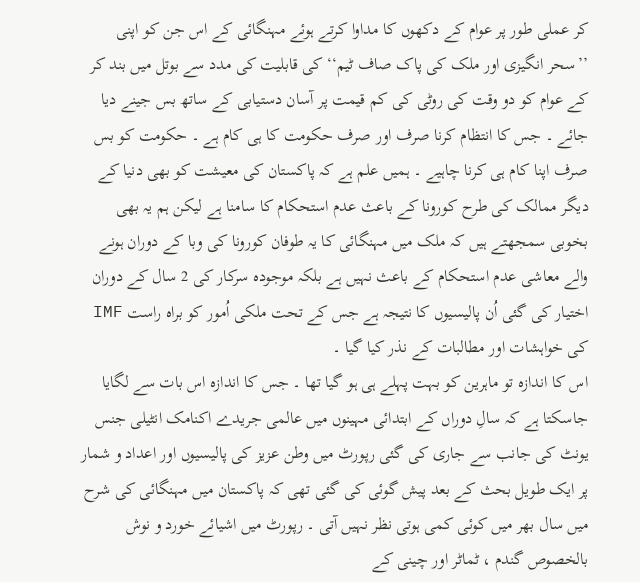کر عملی طور پر عوام کے دکھوں کا مداوا کرتے ہوئے مہنگائی کے اس جن کو اپنی ’’سحر انگیزی اور ملک کی پاک صاف ٹیم‘‘ کی قابلیت کی مدد سے بوتل میں بند کر کے عوام کو دو وقت کی روٹی کی کم قیمت پر آسان دستیابی کے ساتھ بس جینے دیا جائے ۔ جس کا انتظام کرنا صرف اور صرف حکومت کا ہی کام ہے ۔ حکومت کو بس صرف اپنا کام ہی کرنا چاہیے ۔ ہمیں علم ہے کہ پاکستان کی معیشت کو بھی دنیا کے دیگر ممالک کی طرح کورونا کے باعث عدم استحکام کا سامنا ہے لیکن ہم یہ بھی بخوبی سمجھتے ہیں کہ ملک میں مہنگائی کا یہ طوفان کورونا کی وبا کے دوران ہونے والے معاشی عدم استحکام کے باعث نہیں ہے بلکہ موجودہ سرکار کی 2 سال کے دوران اختیار کی گئی اُن پالیسیوں کا نتیجہ ہے جس کے تحت ملکی اُمور کو براہ راست IMF کی خواہشات اور مطالبات کے نذر کیا گیا ۔
اس کا اندازہ تو ماہرین کو بہت پہلے ہی ہو گیا تھا ۔ جس کا اندازہ اس بات سے لگایا جاسکتا ہے کہ سالِ دوراں کے ابتدائی مہینوں میں عالمی جریدے اکنامک انٹیلی جنس یونٹ کی جانب سے جاری کی گئی رپورٹ میں وطن عزیز کی پالیسیوں اور اعداد و شمار پر ایک طویل بحث کے بعد پیش گوئی کی گئی تھی کہ پاکستان میں مہنگائی کی شرح میں سال بھر میں کوئی کمی ہوتی نظر نہیں آتی ۔ رپورٹ میں اشیائے خورد و نوش بالخصوص گندم ، ٹماٹر اور چینی کے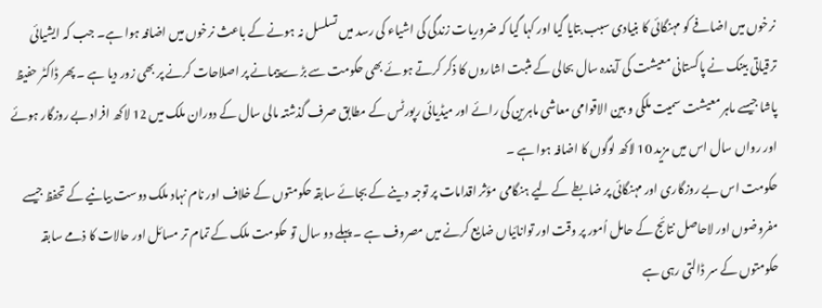نرخوں میں اضافے کو مہنگائی کا بنیادی سبب بتایا گیا اور کہا گیا کہ ضروریات زندگی کی اشیاء کی رسد میں تسلسل نہ ہونے کے باعث نرخوں میں اضافہ ہوا ہے۔ جب کہ ایشیائی ترقیاتی بینک نے پاکستانی معیشت کی آیندہ سال بحالی کے مثبت اشاروں کا ذکر کرتے ہوئے بھی حکومت سے بڑے پیمانے پر اصلاحات کرنے پر بھی زور دیا ہے ۔ پھر ڈاکٹر حفیظ پاشا جیسے ماہر معیشت سمیت ملکی و بین الاقوامی معاشی ماہرین کی رائے اور میڈیائی رپورٹس کے مطابق صرف گذشتہ مالی سال کے دوران ملک میں 12 لاکھ افراد بے روزگار ہوئے اور رواں سال اس میں مزید 10 لاکھ لوگوں کا اضافہ ہوا ہے ۔
حکومت اس بے روزگاری اور مہنگائی پر ضابطے کے لیے ہنگامی مؤثر اقدامات پر توجہ دینے کے بجائے سابقہ حکومتوں کے خلاف اور نام نہاد ملک دوست بیانیے کے تحفظ جیسے مفروضوں اور لاحاصل نتائج کے حامل اُمور پر وقت اور توانائیاں ضایع کرنے میں مصروف ہے ۔ پہلے دو سال تو حکومت ملک کے تمام تر مسائل اور حالات کا ذمے سابقہ حکومتوں کے سر ڈالتی رہی ہے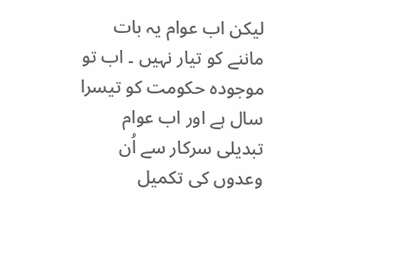لیکن اب عوام یہ بات ماننے کو تیار نہیں ۔ اب تو موجودہ حکومت کو تیسرا سال ہے اور اب عوام تبدیلی سرکار سے اُن وعدوں کی تکمیل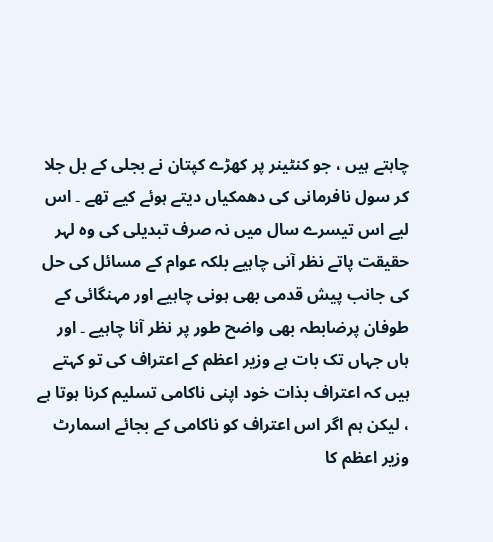چاہتے ہیں ، جو کنٹینر پر کھڑے کپتان نے بجلی کے بل جلا کر سول نافرمانی کی دھمکیاں دیتے ہوئے کیے تھے ۔ اس لیے اس تیسرے سال میں نہ صرف تبدیلی کی وہ لہر حقیقت پاتے نظر آنی چاہیے بلکہ عوام کے مسائل کی حل کی جانب پیش قدمی بھی ہونی چاہیے اور مہنگائی کے طوفان پرضابطہ بھی واضح طور پر نظر آنا چاہیے ۔ اور ہاں جہاں تک بات ہے وزیر اعظم کے اعتراف کی تو کہتے ہیں کہ اعتراف بذات خود اپنی ناکامی تسلیم کرنا ہوتا ہے ، لیکن ہم اگر اس اعتراف کو ناکامی کے بجائے اسمارٹ وزیر اعظم کا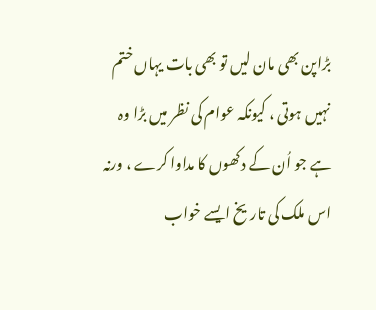بڑاپن بھی مان لیں تو بھی بات یہاں ختم نہیں ہوتی ، کیونکہ عوام کی نظر میں بڑا وہ ہے جو اُن کے دکھوں کا مداوا کرے ، ورنہ اس ملک کی تاریخ ایسے خواب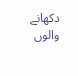دکھانے والوں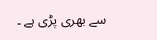سے بھری پڑی ہے ۔